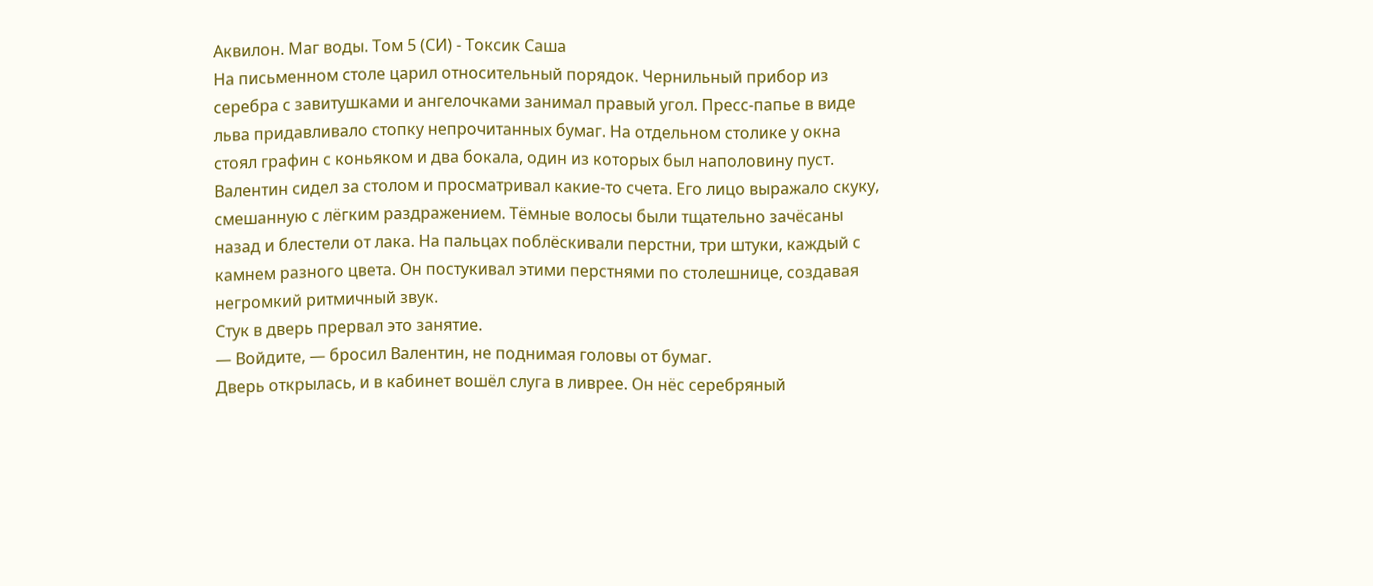Аквилон. Маг воды. Том 5 (СИ) - Токсик Саша
На письменном столе царил относительный порядок. Чернильный прибор из серебра с завитушками и ангелочками занимал правый угол. Пресс-папье в виде льва придавливало стопку непрочитанных бумаг. На отдельном столике у окна стоял графин с коньяком и два бокала, один из которых был наполовину пуст.
Валентин сидел за столом и просматривал какие-то счета. Его лицо выражало скуку, смешанную с лёгким раздражением. Тёмные волосы были тщательно зачёсаны назад и блестели от лака. На пальцах поблёскивали перстни, три штуки, каждый с камнем разного цвета. Он постукивал этими перстнями по столешнице, создавая негромкий ритмичный звук.
Стук в дверь прервал это занятие.
— Войдите, — бросил Валентин, не поднимая головы от бумаг.
Дверь открылась, и в кабинет вошёл слуга в ливрее. Он нёс серебряный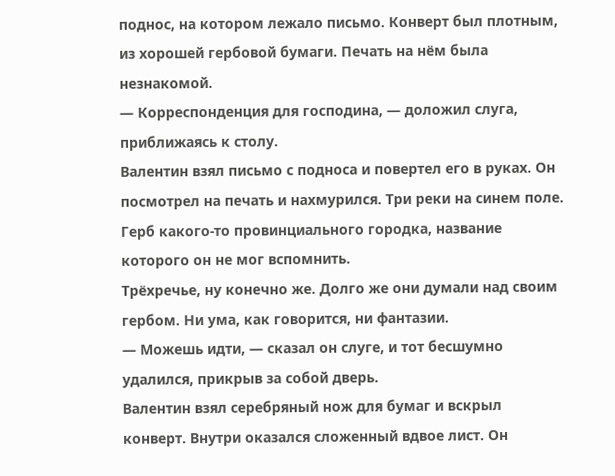поднос, на котором лежало письмо. Конверт был плотным, из хорошей гербовой бумаги. Печать на нём была незнакомой.
— Корреспонденция для господина, — доложил слуга, приближаясь к столу.
Валентин взял письмо с подноса и повертел его в руках. Он посмотрел на печать и нахмурился. Три реки на синем поле. Герб какого-то провинциального городка, название которого он не мог вспомнить.
Трёхречье, ну конечно же. Долго же они думали над своим гербом. Ни ума, как говорится, ни фантазии.
— Можешь идти, — сказал он слуге, и тот бесшумно удалился, прикрыв за собой дверь.
Валентин взял серебряный нож для бумаг и вскрыл конверт. Внутри оказался сложенный вдвое лист. Он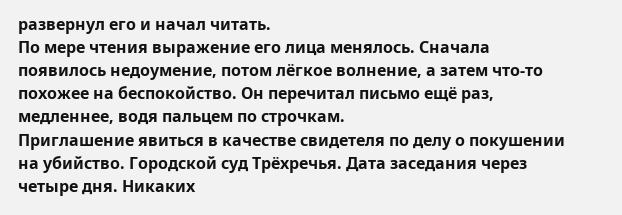развернул его и начал читать.
По мере чтения выражение его лица менялось. Сначала появилось недоумение, потом лёгкое волнение, а затем что-то похожее на беспокойство. Он перечитал письмо ещё раз, медленнее, водя пальцем по строчкам.
Приглашение явиться в качестве свидетеля по делу о покушении на убийство. Городской суд Трёхречья. Дата заседания через четыре дня. Никаких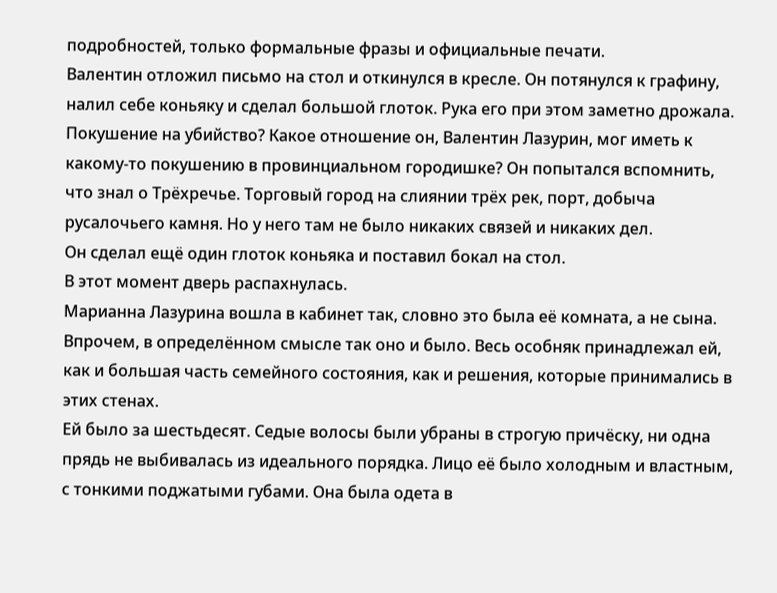подробностей, только формальные фразы и официальные печати.
Валентин отложил письмо на стол и откинулся в кресле. Он потянулся к графину, налил себе коньяку и сделал большой глоток. Рука его при этом заметно дрожала.
Покушение на убийство? Какое отношение он, Валентин Лазурин, мог иметь к какому-то покушению в провинциальном городишке? Он попытался вспомнить, что знал о Трёхречье. Торговый город на слиянии трёх рек, порт, добыча русалочьего камня. Но у него там не было никаких связей и никаких дел.
Он сделал ещё один глоток коньяка и поставил бокал на стол.
В этот момент дверь распахнулась.
Марианна Лазурина вошла в кабинет так, словно это была её комната, а не сына. Впрочем, в определённом смысле так оно и было. Весь особняк принадлежал ей, как и большая часть семейного состояния, как и решения, которые принимались в этих стенах.
Ей было за шестьдесят. Седые волосы были убраны в строгую причёску, ни одна прядь не выбивалась из идеального порядка. Лицо её было холодным и властным, с тонкими поджатыми губами. Она была одета в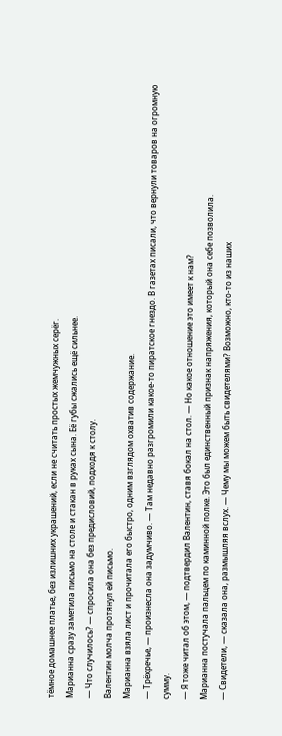тёмное домашнее платье, без излишних украшений, если не считать простых жемчужных серёг.
Марианна сразу заметила письмо на столе и стакан в руках сына. Её губы сжались ещё сильнее.
— Что случилось? — спросила она без предисловий, подходя к столу.
Валентин молча протянул ей письмо.
Марианна взяла лист и прочитала его быстро, одним взглядом охватив содержание.
— Трёхречье, — произнесла она задумчиво. — Там недавно разгромили какое-то пиратское гнездо. В газетах писали, что вернули товаров на огромную сумму.
— Я тоже читал об этом, — подтвердил Валентин, ставя бокал на стол. — Но какое отношение это имеет к нам?
Марианна постучала пальцем по каминной полке. Это был единственный признак напряжения, который она себе позволила.
— Свидетели, — сказала она, размышляя вслух. — Чему мы можем быть свидетелями? Возможно, кто-то из наших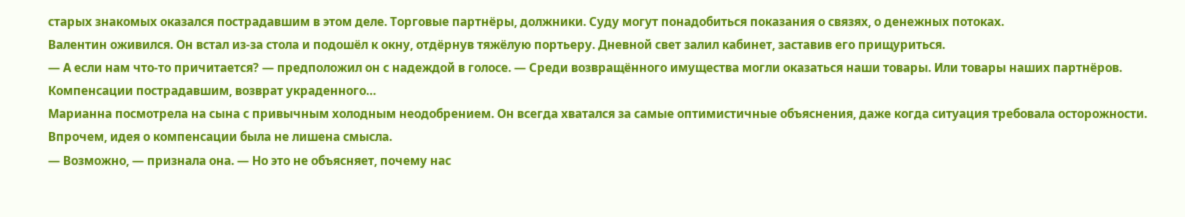старых знакомых оказался пострадавшим в этом деле. Торговые партнёры, должники. Суду могут понадобиться показания о связях, о денежных потоках.
Валентин оживился. Он встал из-за стола и подошёл к окну, отдёрнув тяжёлую портьеру. Дневной свет залил кабинет, заставив его прищуриться.
— А если нам что-то причитается? — предположил он с надеждой в голосе. — Среди возвращённого имущества могли оказаться наши товары. Или товары наших партнёров. Компенсации пострадавшим, возврат украденного…
Марианна посмотрела на сына с привычным холодным неодобрением. Он всегда хватался за самые оптимистичные объяснения, даже когда ситуация требовала осторожности. Впрочем, идея о компенсации была не лишена смысла.
— Возможно, — признала она. — Но это не объясняет, почему нас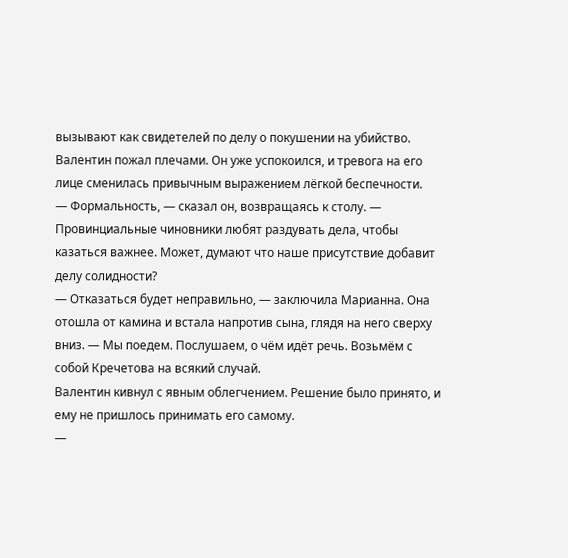вызывают как свидетелей по делу о покушении на убийство.
Валентин пожал плечами. Он уже успокоился, и тревога на его лице сменилась привычным выражением лёгкой беспечности.
— Формальность, — сказал он, возвращаясь к столу. — Провинциальные чиновники любят раздувать дела, чтобы казаться важнее. Может, думают что наше присутствие добавит делу солидности?
— Отказаться будет неправильно, — заключила Марианна. Она отошла от камина и встала напротив сына, глядя на него сверху вниз. — Мы поедем. Послушаем, о чём идёт речь. Возьмём с собой Кречетова на всякий случай.
Валентин кивнул с явным облегчением. Решение было принято, и ему не пришлось принимать его самому.
—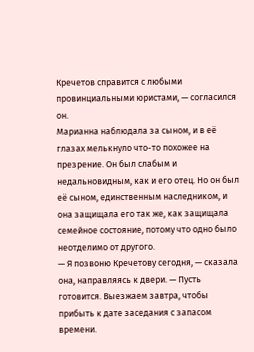Кречетов справится с любыми провинциальными юристами, — согласился он.
Марианна наблюдала за сыном, и в её глазах мелькнуло что-то похожее на презрение. Он был слабым и недальновидным, как и его отец. Но он был её сыном, единственным наследником, и она защищала его так же, как защищала семейное состояние, потому что одно было неотделимо от другого.
— Я позвоню Кречетову сегодня, — сказала она, направляясь к двери. — Пусть готовится. Выезжаем завтра, чтобы прибыть к дате заседания с запасом времени.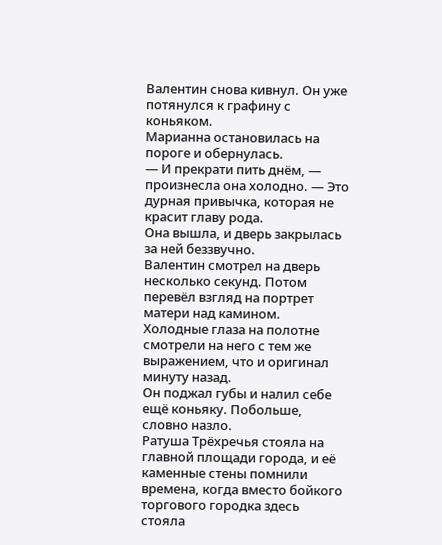Валентин снова кивнул. Он уже потянулся к графину с коньяком.
Марианна остановилась на пороге и обернулась.
— И прекрати пить днём, — произнесла она холодно. — Это дурная привычка, которая не красит главу рода.
Она вышла, и дверь закрылась за ней беззвучно.
Валентин смотрел на дверь несколько секунд. Потом перевёл взгляд на портрет матери над камином. Холодные глаза на полотне смотрели на него с тем же выражением, что и оригинал минуту назад.
Он поджал губы и налил себе ещё коньяку. Побольше, словно назло.
Ратуша Трёхречья стояла на главной площади города, и её каменные стены помнили времена, когда вместо бойкого торгового городка здесь стояла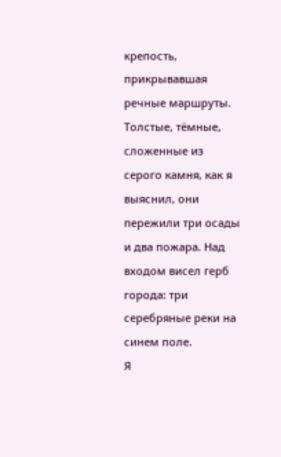крепость, прикрывавшая речные маршруты.
Толстые, тёмные, сложенные из серого камня, как я выяснил, они пережили три осады и два пожара. Над входом висел герб города: три серебряные реки на синем поле.
Я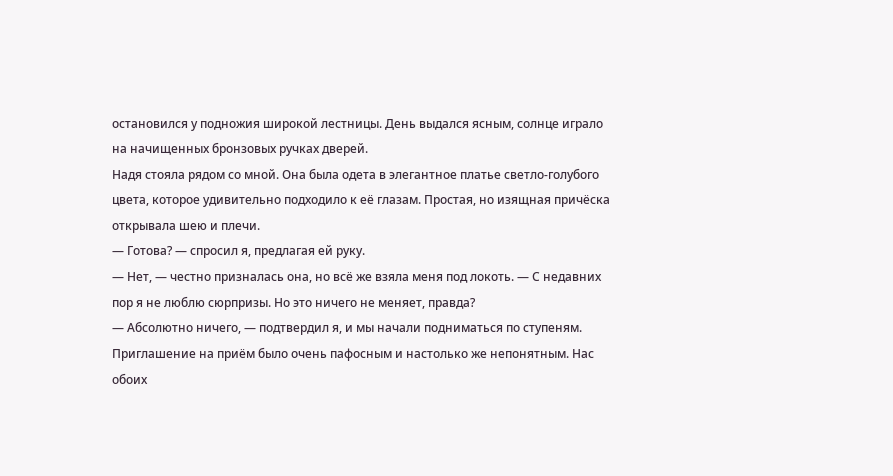остановился у подножия широкой лестницы. День выдался ясным, солнце играло на начищенных бронзовых ручках дверей.
Надя стояла рядом со мной. Она была одета в элегантное платье светло-голубого цвета, которое удивительно подходило к её глазам. Простая, но изящная причёска открывала шею и плечи.
— Готова? — спросил я, предлагая ей руку.
— Нет, — честно призналась она, но всё же взяла меня под локоть. — С недавних пор я не люблю сюрпризы. Но это ничего не меняет, правда?
— Абсолютно ничего, — подтвердил я, и мы начали подниматься по ступеням.
Приглашение на приём было очень пафосным и настолько же непонятным. Нас обоих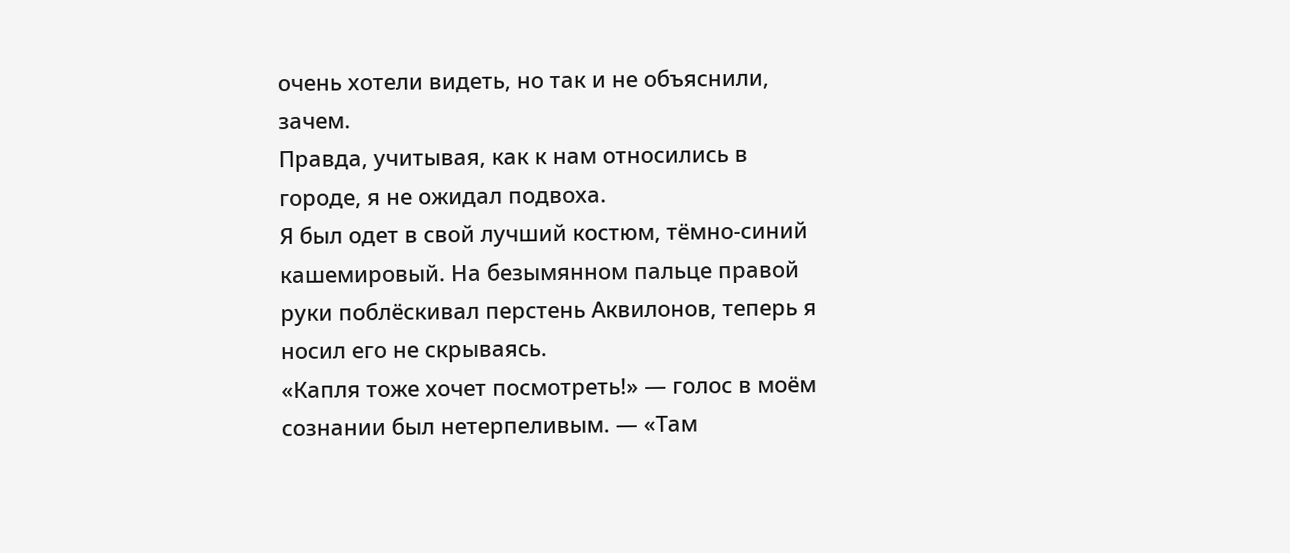очень хотели видеть, но так и не объяснили, зачем.
Правда, учитывая, как к нам относились в городе, я не ожидал подвоха.
Я был одет в свой лучший костюм, тёмно-синий кашемировый. На безымянном пальце правой руки поблёскивал перстень Аквилонов, теперь я носил его не скрываясь.
«Капля тоже хочет посмотреть!» — голос в моём сознании был нетерпеливым. — «Там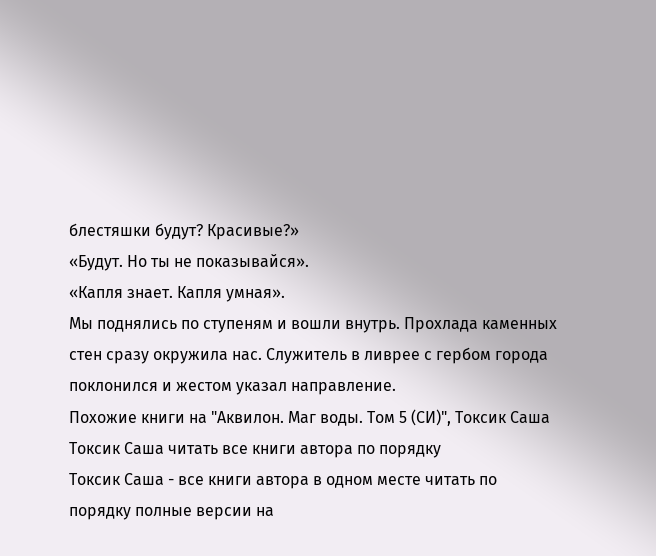блестяшки будут? Красивые?»
«Будут. Но ты не показывайся».
«Капля знает. Капля умная».
Мы поднялись по ступеням и вошли внутрь. Прохлада каменных стен сразу окружила нас. Служитель в ливрее с гербом города поклонился и жестом указал направление.
Похожие книги на "Аквилон. Маг воды. Том 5 (СИ)", Токсик Саша
Токсик Саша читать все книги автора по порядку
Токсик Саша - все книги автора в одном месте читать по порядку полные версии на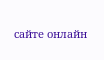сайте онлайн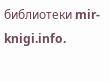библиотеки mir-knigi.info.